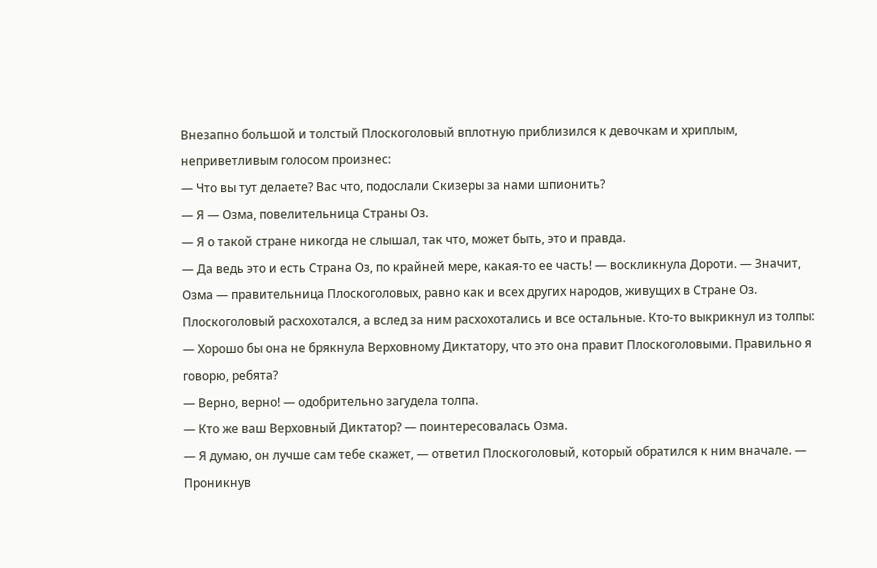Внезапно большой и толстый Плоскоголовый вплотную приблизился к девочкам и хриплым, неприветливым голосом произнес:
— Что вы тут делаете? Вас что, подослали Скизеры за нами шпионить?
— Я — Озма, повелительница Страны Оз.
— Я о такой стране никогда не слышал, так что, может быть, это и правда.
— Да ведь это и есть Страна Оз, по крайней мере, какая-то ее часть! — воскликнула Дороти. — Значит, Озма — правительница Плоскоголовых, равно как и всех других народов, живущих в Стране Оз.
Плоскоголовый расхохотался, а вслед за ним расхохотались и все остальные. Кто-то выкрикнул из толпы:
— Хорошо бы она не брякнула Верховному Диктатору, что это она правит Плоскоголовыми. Правильно я говорю, ребята?
— Верно, верно! — одобрительно загудела толпа.
— Кто же ваш Верховный Диктатор? — поинтересовалась Озма.
— Я думаю, он лучше сам тебе скажет, — ответил Плоскоголовый, который обратился к ним вначале. — Проникнув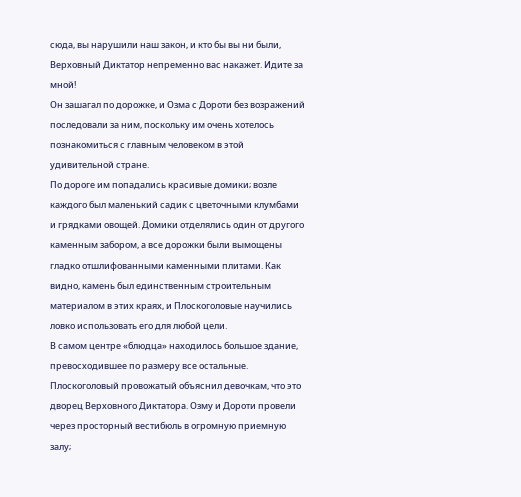сюда, вы нарушили наш закон, и кто бы вы ни были, Верховный Диктатор непременно вас накажет. Идите за мной!
Он зашагал по дорожке, и Озма с Дороти без возражений последовали за ним, поскольку им очень хотелось познакомиться с главным человеком в этой удивительной стране.
По дороге им попадались красивые домики; возле каждого был маленький садик с цветочными клумбами и грядками овощей. Домики отделялись один от другого каменным забором, а все дорожки были вымощены гладко отшлифованными каменными плитами. Как видно, камень был единственным строительным материалом в этих краях, и Плоскоголовые научились ловко использовать его для любой цели.
В самом центре «блюдца» находилось большое здание, превосходившее по размеру все остальные. Плоскоголовый провожатый объяснил девочкам, что это дворец Верховного Диктатора. Озму и Дороти провели через просторный вестибюль в огромную приемную залу;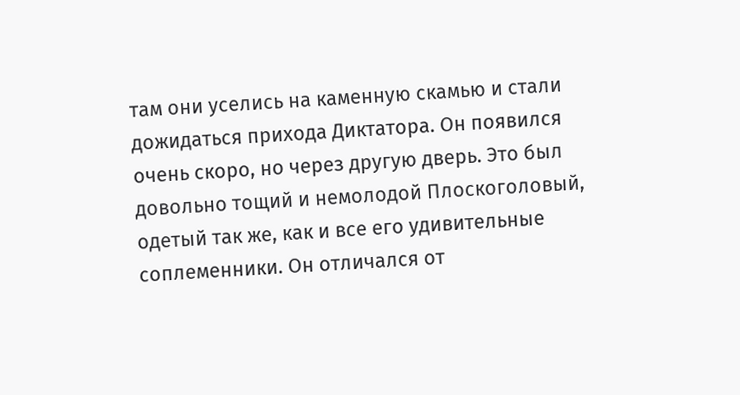там они уселись на каменную скамью и стали дожидаться прихода Диктатора. Он появился очень скоро, но через другую дверь. Это был довольно тощий и немолодой Плоскоголовый, одетый так же, как и все его удивительные соплеменники. Он отличался от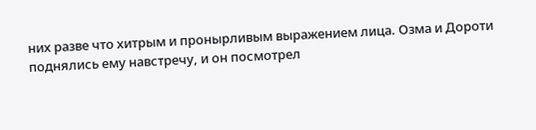них разве что хитрым и пронырливым выражением лица. Озма и Дороти поднялись ему навстречу, и он посмотрел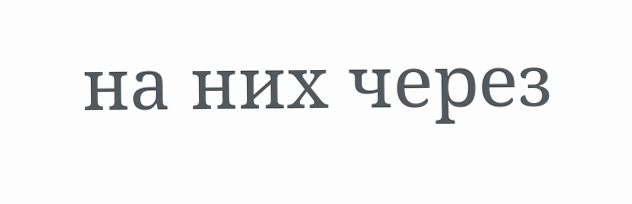на них через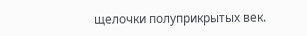щелочки полуприкрытых век.